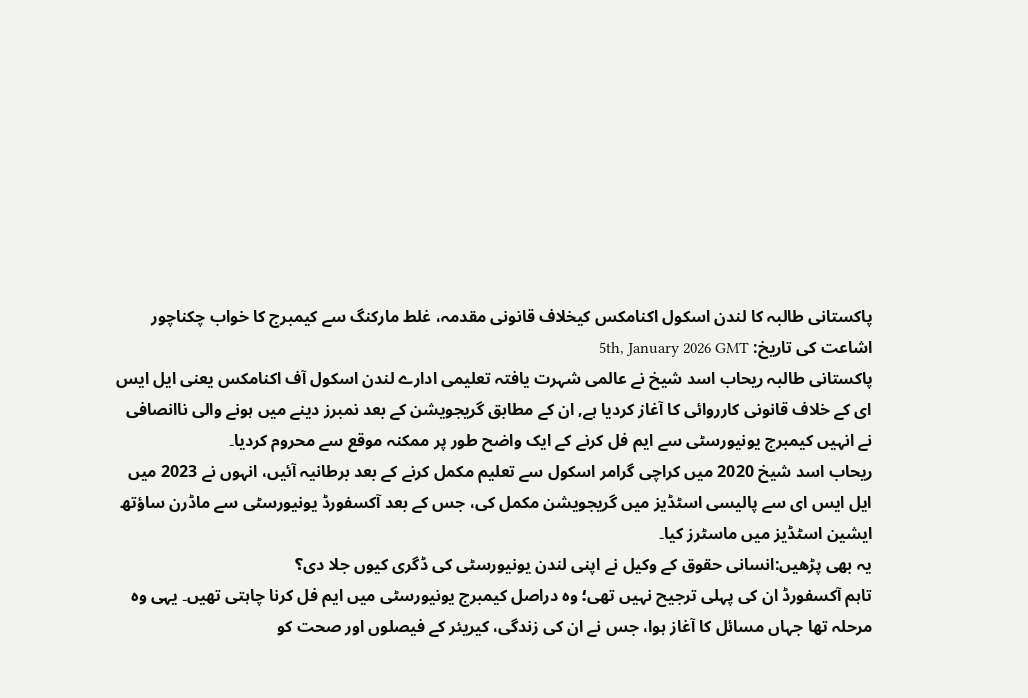پاکستانی طالبہ کا لندن اسکول اکنامکس کیخلاف قانونی مقدمہ، غلط مارکنگ سے کیمبرج کا خواب چکناچور
اشاعت کی تاریخ: 5th, January 2026 GMT
پاکستانی طالبہ ریحاب اسد شیخ نے عالمی شہرت یافتہ تعلیمی ادارے لندن اسکول آف اکنامکس یعنی ایل ایس ای کے خلاف قانونی کارروائی کا آغاز کردیا ہے, ان کے مطابق گریجویشن کے بعد نمبرز دینے میں ہونے والی ناانصافی نے انہیں کیمبرج یونیورسٹی سے ایم فل کرنے کے ایک واضح طور پر ممکنہ موقع سے محروم کردیا۔
ریحاب اسد شیخ 2020 میں کراچی گرامر اسکول سے تعلیم مکمل کرنے کے بعد برطانیہ آئیں، انہوں نے 2023 میں ایل ایس ای سے پالیسی اسٹڈیز میں گریجویشن مکمل کی، جس کے بعد آکسفورڈ یونیورسٹی سے ماڈرن ساؤتھ ایشین اسٹڈیز میں ماسٹرز کیا۔
یہ بھی پڑھیں:انسانی حقوق کے وکیل نے اپنی لندن یونیورسٹی کی ڈگری کیوں جلا دی؟
تاہم آکسفورڈ ان کی پہلی ترجیح نہیں تھی؛ وہ دراصل کیمبرج یونیورسٹی میں ایم فل کرنا چاہتی تھیں۔ یہی وہ مرحلہ تھا جہاں مسائل کا آغاز ہوا، جس نے ان کی زندگی، کیریئر کے فیصلوں اور صحت کو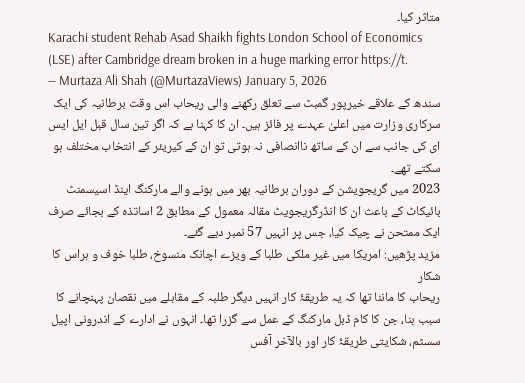متاثر کیا۔
Karachi student Rehab Asad Shaikh fights London School of Economics (LSE) after Cambridge dream broken in a huge marking error https://t.
— Murtaza Ali Shah (@MurtazaViews) January 5, 2026
سندھ کے علاقے خیرپور گمبٹ سے تعلق رکھنے والی ریحاب اس وقت برطانیہ کی ایک سرکاری وزارت میں اعلیٰ عہدے پر فائز ہیں۔ ان کا کہنا ہے کہ اگر تین سال قبل ایل ایس ای کی جانب سے ان کے ساتھ ناانصافی نہ ہوتی تو ان کے کیریئر کے انتخاب مختلف ہو سکتے تھے۔
2023 میں گریجویشن کے دوران برطانیہ بھر میں ہونے والے مارکنگ اینڈ اسیسمنٹ بائیکاٹ کے باعث ان کا انڈرگریجویٹ مقالہ معمول کے مطابق 2 اساتذہ کے بجائے صرف ایک ممتحن نے چیک کیا، جس پر انہیں 57 نمبر دیے گئے۔
مزید پڑھیں: امریکا میں غیر ملکی طلبا کے ویزے اچانک منسوخ، طلبا خوف و ہراس کا شکار
ریحاب کا ماننا تھا کہ یہ طریقۂ کار انہیں دیگر طلبہ کے مقابلے میں نقصان پہنچانے کا سبب بنا، جن کا کام ڈبل مارکنگ کے عمل سے گزرا تھا۔ انہوں نے ادارے کے اندرونی اپیل سسٹم، شکایتی طریقۂ کار اور بالآخر آفس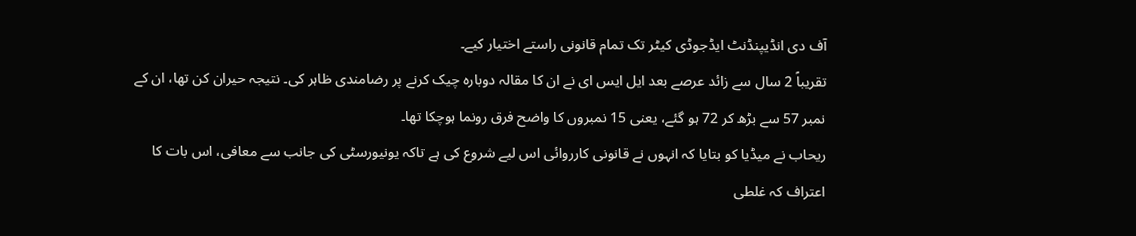آف دی انڈیپنڈنٹ ایڈجوڈی کیٹر تک تمام قانونی راستے اختیار کیے۔
تقریباً 2 سال سے زائد عرصے بعد ایل ایس ای نے ان کا مقالہ دوبارہ چیک کرنے پر رضامندی ظاہر کی۔ نتیجہ حیران کن تھا، ان کے نمبر 57 سے بڑھ کر 72 ہو گئے، یعنی 15 نمبروں کا واضح فرق رونما ہوچکا تھا۔
ریحاب نے میڈیا کو بتایا کہ انہوں نے قانونی کارروائی اس لیے شروع کی ہے تاکہ یونیورسٹی کی جانب سے معافی، اس بات کا اعتراف کہ غلطی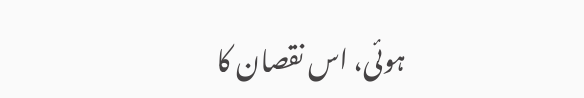ہوئی، اس نقصان کا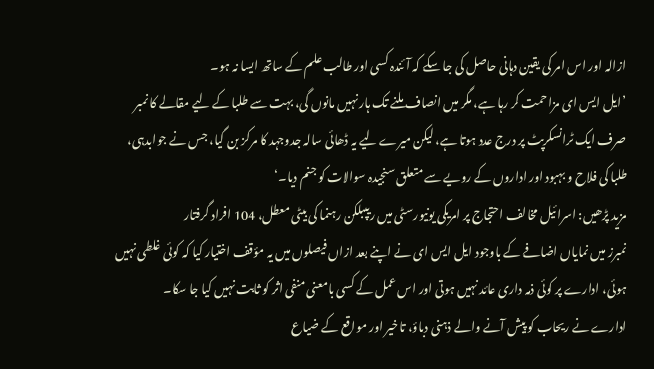ازالہ اور اس امر کی یقین دہانی حاصل کی جا سکے کہ آئندہ کسی اور طالب علم کے ساتھ ایسا نہ ہو۔
’ایل ایس ای مزاحمت کر رہا ہے، مگر میں انصاف ملنے تک ہار نہیں مانوں گی، بہت سے طلبا کے لیے مقالے کا نمبر صرف ایک ٹرانسکرپٹ پر درج عدد ہوتا ہے، لیکن میرے لیے یہ ڈھائی سالہ جدوجہد کا مرکز بن گیا، جس نے جوابدہی، طلبا کی فلاح و بہبود اور اداروں کے رویے سے متعلق سنجیدہ سوالات کو جنم دیا۔‘
مزید پڑھیں: اسرائیل مخالف احتجاج پر امریکی یونیورسٹی میں ریپبلکن رہنما کی بیٹی معطل، 104 افراد گرفتار
نمبرز میں نمایاں اضافے کے باوجود ایل ایس ای نے اپنے بعد ازاں فیصلوں میں یہ مؤقف اختیار کیا کہ کوئی غلطی نہیں ہوئی، ادارے پر کوئی ذمہ داری عائد نہیں ہوتی اور اس عمل کے کسی بامعنی منفی اثر کو ثابت نہیں کیا جا سکا۔
ادارے نے ریحاب کو پیش آنے والے ذہنی دباؤ، تاخیر اور مواقع کے ضیاع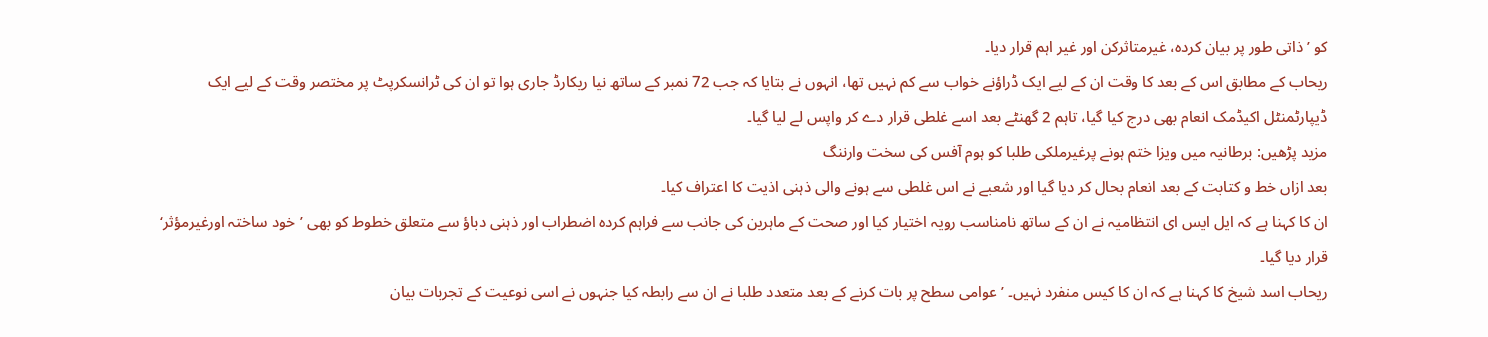کو ’ذاتی طور پر بیان کردہ، غیرمتاثرکن اور غیر اہم قرار دیا۔
ریحاب کے مطابق اس کے بعد کا وقت ان کے لیے ایک ڈراؤنے خواب سے کم نہیں تھا، انہوں نے بتایا کہ جب 72 نمبر کے ساتھ نیا ریکارڈ جاری ہوا تو ان کی ٹرانسکرپٹ پر مختصر وقت کے لیے ایک ڈیپارٹمنٹل اکیڈمک انعام بھی درج کیا گیا، تاہم 2 گھنٹے بعد اسے غلطی قرار دے کر واپس لے لیا گیا۔
مزید پڑھیں: برطانیہ میں ویزا ختم ہونے پرغیرملکی طلبا کو ہوم آفس کی سخت وارننگ
بعد ازاں خط و کتابت کے بعد انعام بحال کر دیا گیا اور شعبے نے اس غلطی سے ہونے والی ذہنی اذیت کا اعتراف کیا۔
ان کا کہنا ہے کہ ایل ایس ای انتظامیہ نے ان کے ساتھ نامناسب رویہ اختیار کیا اور صحت کے ماہرین کی جانب سے فراہم کردہ اضطراب اور ذہنی دباؤ سے متعلق خطوط کو بھی ’خود ساختہ اورغیرمؤثر‘ قرار دیا گیا۔
ریحاب اسد شیخ کا کہنا ہے کہ ان کا کیس منفرد نہیں۔ ’عوامی سطح پر بات کرنے کے بعد متعدد طلبا نے ان سے رابطہ کیا جنہوں نے اسی نوعیت کے تجربات بیان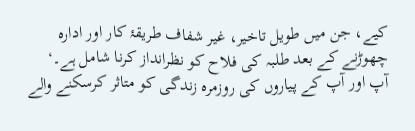کیے، جن میں طویل تاخیر، غیر شفاف طریقۂ کار اور ادارہ چھوڑنے کے بعد طلبہ کی فلاح کو نظرانداز کرنا شامل ہے۔‘
آپ اور آپ کے پیاروں کی روزمرہ زندگی کو متاثر کرسکنے والے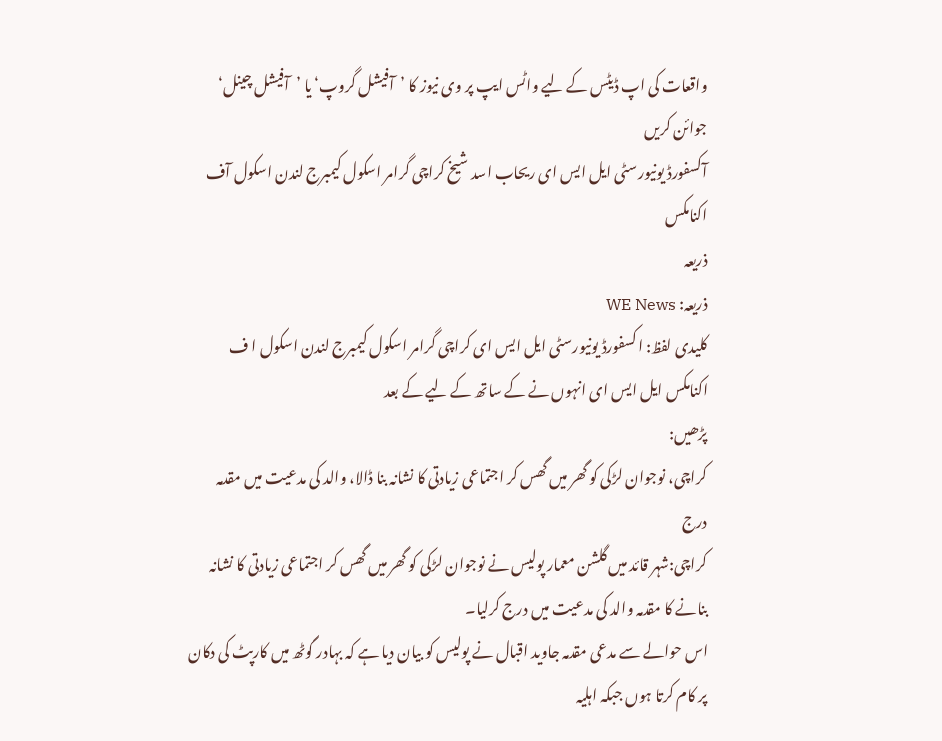واقعات کی اپ ڈیٹس کے لیے واٹس ایپ پر وی نیوز کا ’آفیشل گروپ‘ یا ’آفیشل چینل‘ جوائن کریں
آکسفورڈ یونیورسٹی ایل ایس ای ریحاب اسد شیخ کراچی گرامر اسکول کیمبرج لندن اسکول آف اکنامکس
ذریعہ
ذریعہ: WE News
کلیدی لفظ: ا کسفورڈ یونیورسٹی ایل ایس ای کراچی گرامر اسکول کیمبرج لندن اسکول ا ف اکنامکس ایل ایس ای انہوں نے کے ساتھ کے لیے کے بعد
پڑھیں:
کراچی، نوجوان لڑکی کو گھر میں گھس کر اجتماعی زیادتی کا نشانہ بنا ڈالا، والد کی مدعیت میں مقدمہ درج
کراچی:شہر قائد میں گلشن معمار پولیس نے نوجوان لڑکی کو گھر میں گھس کر اجتماعی زیادتی کا نشانہ بنانے کا مقدمہ والد کی مدعیت میں درج کرلیا۔
اس حوالے سے مدعی مقدمہ جاوید اقبال نے پولیس کو بیان دیا ہے کہ بہادر گوٹھ میں کارپٹ کی دکان پر کام کرتا ہوں جبکہ اہلیہ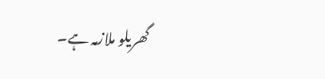گھریلو ملازمہ ہے۔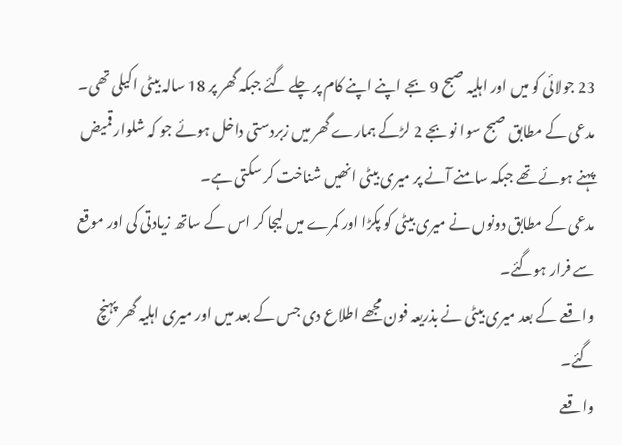23 جولائی کو میں اور اہلیہ صبح 9 بجے اپنے اپنے کام پر چلے گئے جبکہ گھر پر 18 سالہ بیٹی اکیلی تھی۔
مدعی کے مطابق صبح سوا نو بجے 2 لڑکے ہمارے گھر میں زبردستی داخل ہوئے جو کہ شلوار قمیض پہنے ہوئے تھے جبکہ سامنے آنے پر میری بیٹی انھیں شناخت کر سکتی ہے۔
مدعی کے مطابق دونوں نے میری بیٹی کو پکڑا اور کمرے میں لیجا کر اس کے ساتھ زیادتی کی اور موقع سے فرار ہوگئے۔
واقعے کے بعد میری بیٹی نے بذریعہ فون مجھے اطلاع دی جس کے بعد میں اور میری اہلیہ گھر پہنچ گئے۔
واقعے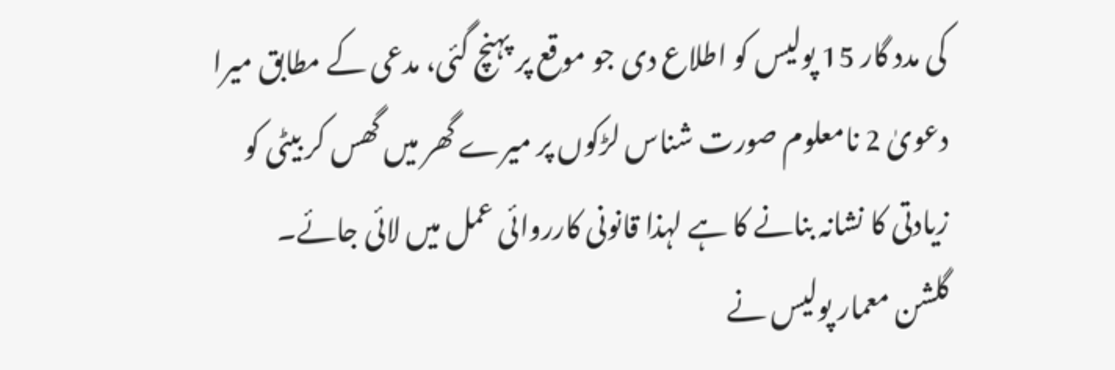کی مدد گار 15 پولیس کو اطلاع دی جو موقع پر پہنچ گئی، مدعی کے مطابق میرا دعویٰ 2 نامعلوم صورت شناس لڑکوں پر میرے گھر میں گھس کر بیٹی کو زیادتی کا نشانہ بنانے کا ہے لہذا قانونی کارروائی عمل میں لائی جائے۔
گلشن معمار پولیس نے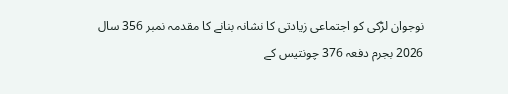نوجوان لڑکی کو اجتماعی زیادتی کا نشانہ بنانے کا مقدمہ نمبر 356 سال 2026 بجرم دفعہ 376 چونتیس کے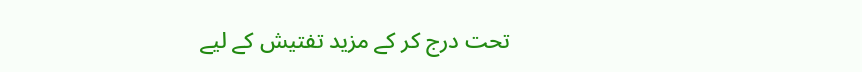تحت درج کر کے مزید تفتیش کے لیے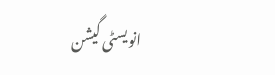انویسٹی گیشن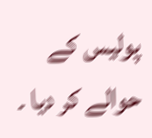پولیس کے حوالے کر دیا ۔